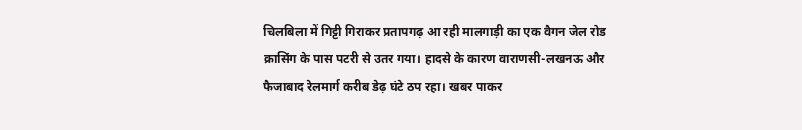चिलबिला में गिट्टी गिराकर प्रतापगढ़ आ रही मालगाड़ी का एक वैगन जेल रोड क्रासिंग के पास पटरी से उतर गया। हादसे के कारण वाराणसी-लखनऊ और फैजाबाद रेलमार्ग करीब डेढ़ घंटे ठप रहा। खबर पाकर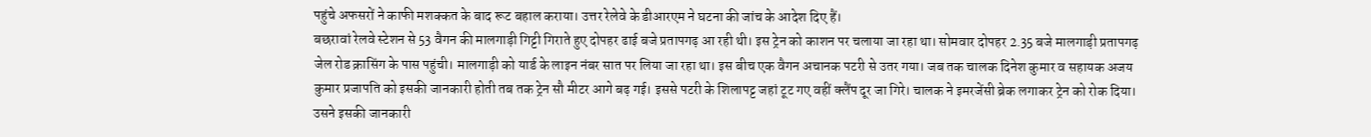पहुंचे अफसरों ने काफी मशक्कत के बाद रूट बहाल कराया। उत्तर रेलेवे के डीआरएम ने घटना की जांच के आदेश दिए हैं।
बछरावां रेलवे स्टेशन से 53 वैगन की मालगाड़ी गिट्टी गिराते हुए दोपहर ढाई बजे प्रतापगढ़ आ रही थी। इस ट्रेन को काशन पर चलाया जा रहा था। सोमवार दोपहर 2.35 बजे मालगाड़ी प्रतापगढ़ जेल रोड क्रासिंग के पास पहुंची। मालगाड़ी को यार्ड के लाइन नंबर सात पर लिया जा रहा था। इस बीच एक वैगन अचानक पटरी से उतर गया। जब तक चालक दिनेश कुमार व सहायक अजय कुमार प्रजापति को इसकी जानकारी होती तब तक ट्रेन सौ मीटर आगे बढ़ गई। इससे पटरी के शिलापट्ट जहां टूट गए वहीं क्लैंप दूर जा गिरे। चालक ने इमरजेंसी ब्रेक लगाकर ट्रेन को रोक दिया। उसने इसकी जानकारी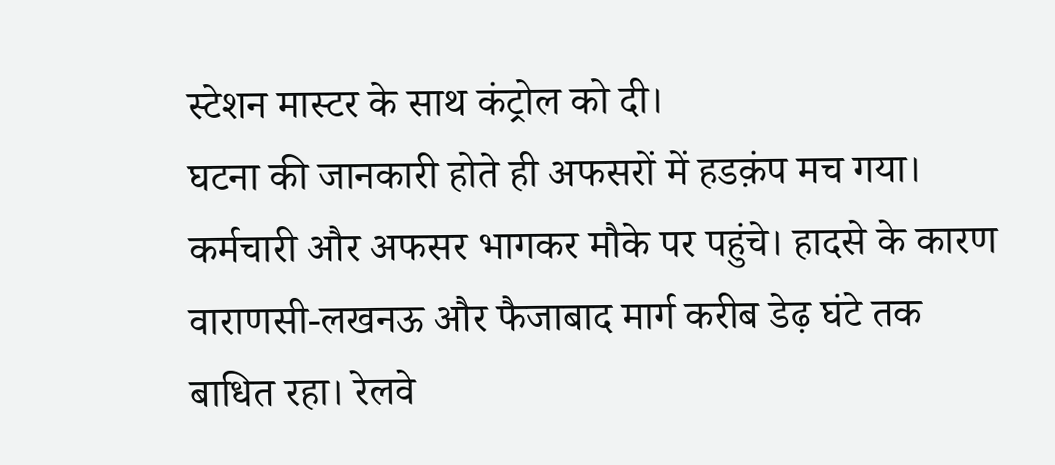स्टेशन मास्टर के साथ कंट्रोल को दी।
घटना की जानकारी होते ही अफसरों में हडक़ंप मच गया। कर्मचारी और अफसर भागकर मौके पर पहुंचे। हादसे के कारण वाराणसी-लखनऊ और फैजाबाद मार्ग करीब डेढ़ घंटे तक बाधित रहा। रेलवे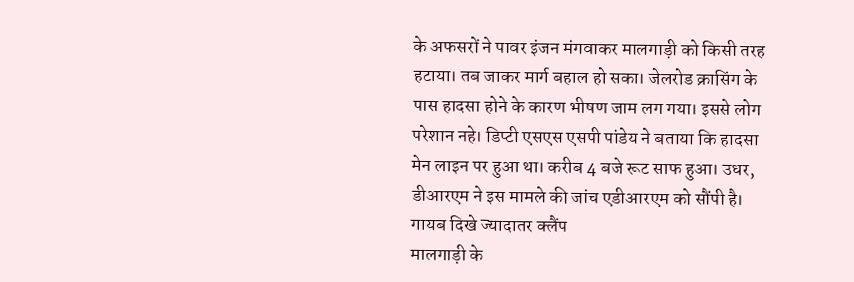के अफसरों ने पावर इंजन मंगवाकर मालगाड़ी को किसी तरह हटाया। तब जाकर मार्ग बहाल हो सका। जेलरोड क्रासिंग के पास हादसा होने के कारण भीषण जाम लग गया। इससे लोग परेशान नहे। डिप्टी एसएस एसपी पांडेय ने बताया कि हादसा मेन लाइन पर हुआ था। करीब 4 बजे रूट साफ हुआ। उधर, डीआरएम ने इस मामले की जांच एडीआरएम को सौंपी है।
गायब दिखे ज्यादातर क्लैंप
मालगाड़ी के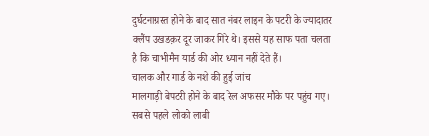दुर्घटनाग्रस्त होने के बाद सात नंबर लाइन के पटरी के ज्यादातर क्लैंप उखडक़र दूर जाकर गिरे थे। इससे यह साफ पता चलता है कि चाभीमैन यार्ड की ओर ध्यान नहीं देते हैं।
चालक और गार्ड के नशे की हुई जांच
मालगाड़ी बेपटरी होने के बाद रेल अफसर मौके पर पहुंच गए। सबसे पहले लोको लाबी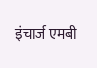इंचार्ज एमबी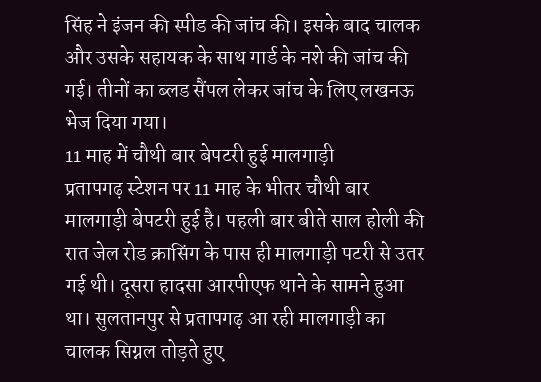सिंह ने इंजन की स्पीड की जांच की। इसके बाद चालक और उसके सहायक के साथ गार्ड के नशे की जांच की गई। तीनों का ब्लड सैंपल लेकर जांच के लिए लखनऊ भेज दिया गया।
11 माह में चौथी बार बेपटरी हुई मालगाड़ी
प्रतापगढ़ स्टेशन पर 11 माह के भीतर चौथी बार मालगाड़ी बेपटरी हुई है। पहली बार बीते साल होली की रात जेल रोड क्रासिंग के पास ही मालगाड़ी पटरी से उतर गई थी। दूसरा हादसा आरपीएफ थाने के सामने हुआ था। सुलतानपुर से प्रतापगढ़ आ रही मालगाड़ी का चालक सिग्नल तोड़ते हुए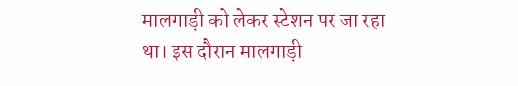मालगाड़ी को लेकर स्टेशन पर जा रहा था। इस दौरान मालगाड़ी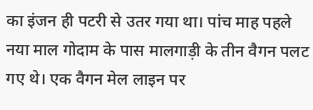का इंजन ही पटरी से उतर गया था। पांच माह पहले नया माल गोदाम के पास मालगाड़ी के तीन वैगन पलट गए थे। एक वैगन मेल लाइन पर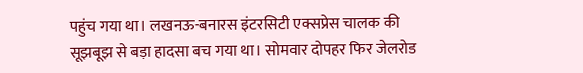पहुंच गया था। लखनऊ-बनारस इंटरसिटी एक्सप्रेस चालक की सूझबूझ से बड़ा हादसा बच गया था। सोमवार दोपहर फिर जेलरोड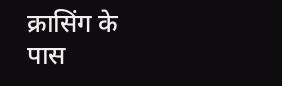क्रासिंग के पास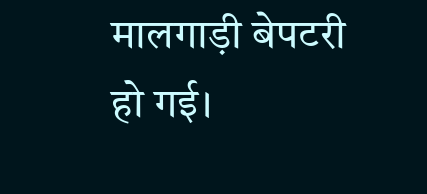मालगाड़ी बेपटरी हो गई।